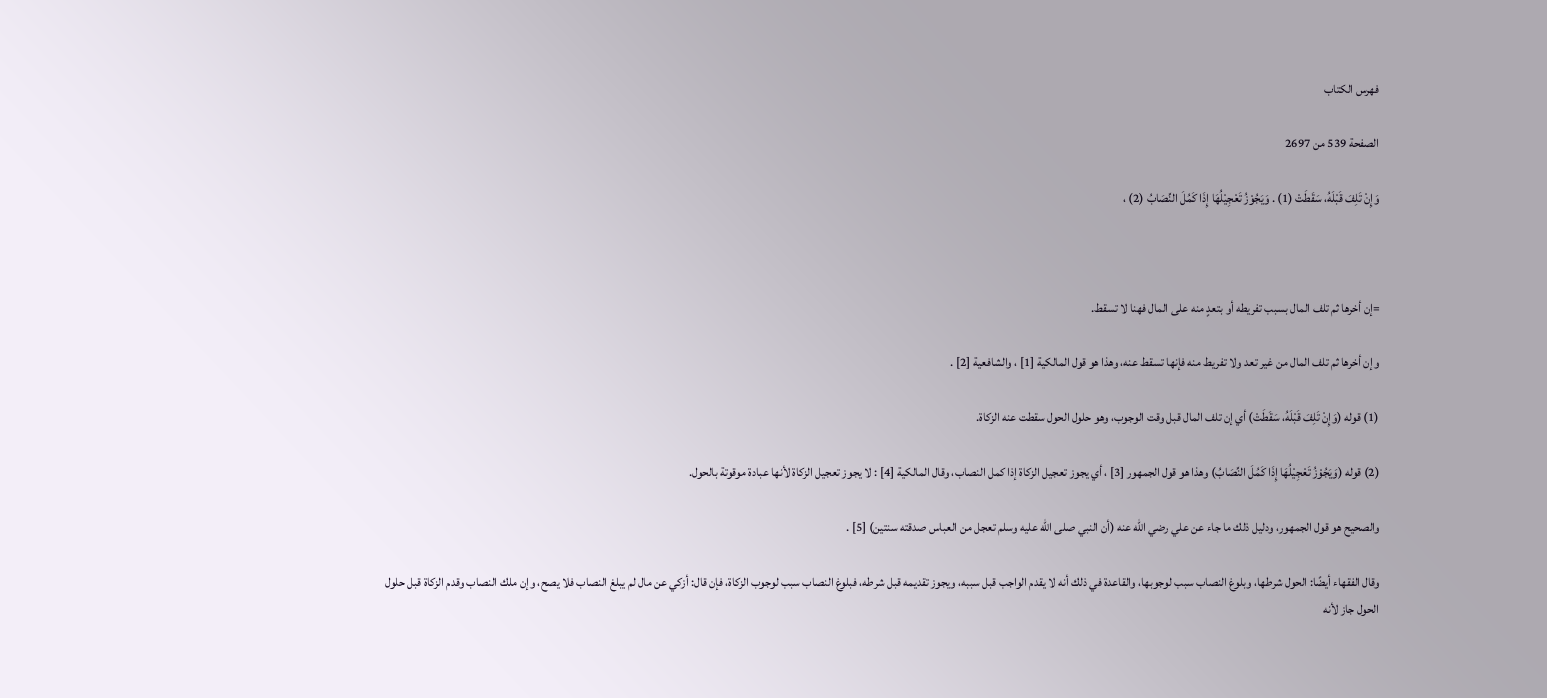فهرس الكتاب

الصفحة 539 من 2697

وَإِنْ تَلِفَ قَبْلَهُ، سَقَطَتْ (1) . وَيَجُوْزُ تَعْجِيْلُهَا إِذَا كَمُلَ النِّصَابُ (2) ،



=إن أخرها ثم تلف المال بسبب تفريطه أو بتعدٍ منه على المال فهنا لا تسقط.

وإن أخرها ثم تلف المال من غير تعد ولا تفريط منه فإنها تسقط عنه، وهذا هو قول المالكية [1] ، والشافعية [2] .

(1) قوله (وَإِنْ تَلِفَ قَبْلَهُ، سَقَطَتْ) أي إن تلف المال قبل وقت الوجوب، وهو حلول الحول سقطت عنه الزكاة.

(2) قوله (وَيَجُوْزُ تَعْجِيْلُهَا إِذَا كَمُلَ النِّصَابُ) وهذا هو قول الجمهور [3] ، أي يجوز تعجيل الزكاة إذا كمل النصاب، وقال المالكية [4] : لا يجوز تعجيل الزكاة لأنها عبادة موقوتة بالحول.

والصحيح هو قول الجمهور، ودليل ذلك ما جاء عن علي رضي الله عنه (أن النبي صلى الله عليه وسلم تعجل من العباس صدقته سنتين) [5] .

وقال الفقهاء أيضًا: الحول شرطها، وبلوغ النصاب سبب لوجوبها، والقاعدة في ذلك أنه لا يقدم الواجب قبل سببه، ويجوز تقديمه قبل شرطه، فبلوغ النصاب سبب لوجوب الزكاة، فإن قال: أزكي عن مال لم يبلغ النصاب فلا يصح، وإن ملك النصاب وقدم الزكاة قبل حلول الحول جاز لأنه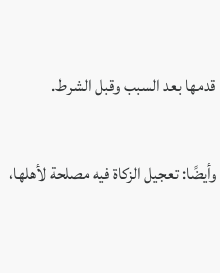قدمها بعد السبب وقبل الشرط.

وأيضًا: تعجيل الزكاة فيه مصلحة لأهلها،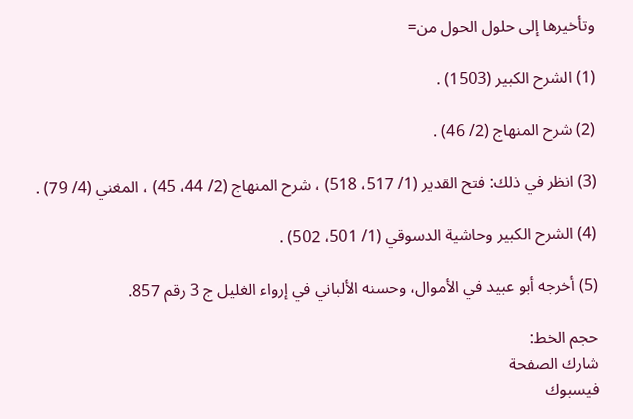وتأخيرها إلى حلول الحول من=

(1) الشرح الكبير (1503) .

(2) شرح المنهاج (2/ 46) .

(3) انظر في ذلك: فتح القدير (1/ 517، 518) ، شرح المنهاج (2/ 44، 45) ، المغني (4/ 79) .

(4) الشرح الكبير وحاشية الدسوقي (1/ 501، 502) .

(5) أخرجه أبو عبيد في الأموال، وحسنه الألباني في إرواء الغليل ج 3 رقم 857.

حجم الخط:
شارك الصفحة
فيسبوك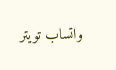واتساب تويتر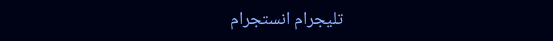تليجرام انستجرام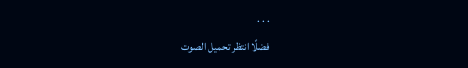. . .
فضلًا انتظر تحميل الصوت